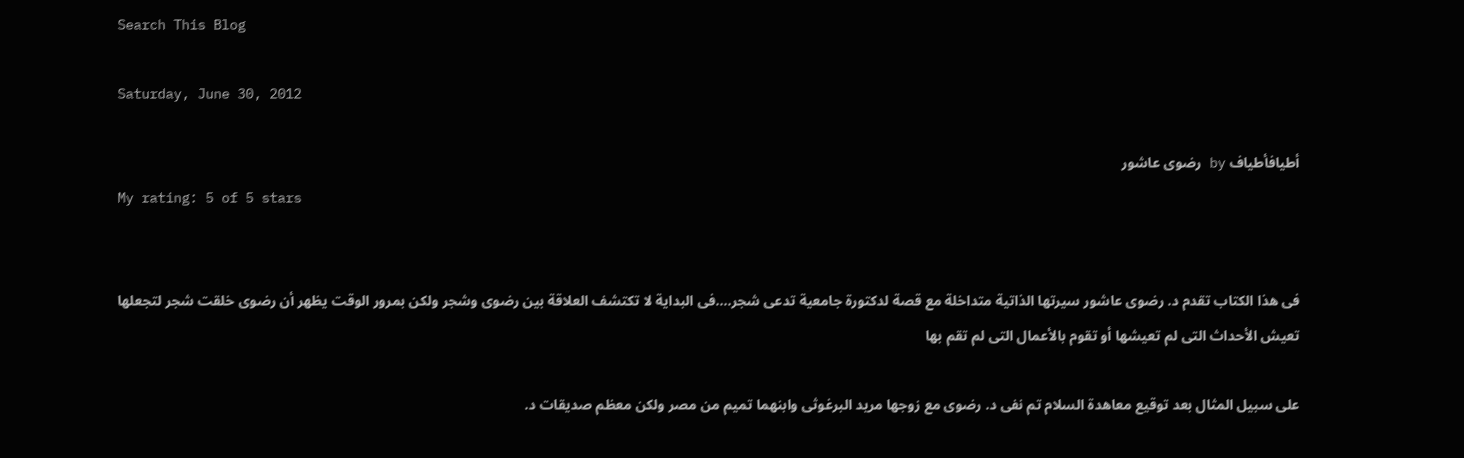Search This Blog

Saturday, June 30, 2012

أطيافأطياف by رضوى عاشور
My rating: 5 of 5 stars


فى هذا الكتاب تقدم د. رضوى عاشور سيرتها الذاتية متداخلة مع قصة لدكتورة جامعية تدعى شجر....فى البداية لا تكتشف العلاقة بين رضوى وشجر ولكن بمرور الوقت يظهر أن رضوى خلقت شجر لتجعلها تعيش الأحداث التى لم تعيشها أو تقوم بالأعمال التى لم تقم بها

على سبيل المثال بعد توقيع معاهدة السلام تم نفى د. رضوى مع زوجها مريد البرغوثى وابنهما تميم من مصر ولكن معظم صديقات د.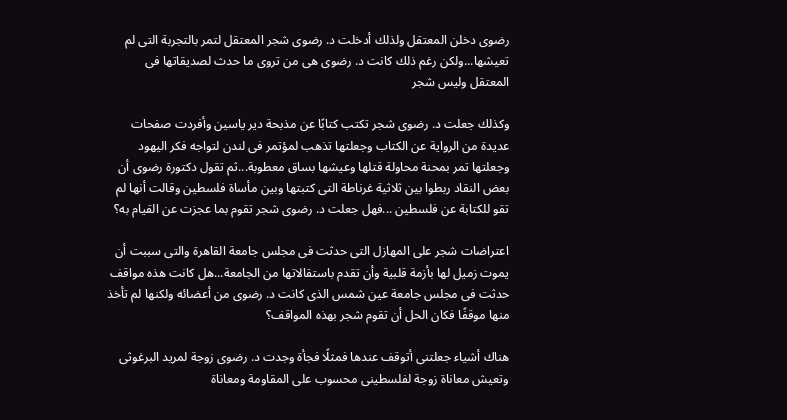رضوى دخلن المعتقل ولذلك أدخلت د. رضوى شجر المعتقل لتمر بالتجربة التى لم تعيشها...ولكن رغم ذلك كانت د. رضوى هى من تروى ما حدث لصديقاتها فى المعتقل وليس شجر

وكذلك جعلت د. رضوى شجر تكتب كتابًا عن مذبحة دير ياسين وأفردت صفحات عديدة من الرواية عن الكتاب وجعلتها تذهب لمؤتمر فى لندن لتواجه فكر اليهود وجعلتها تمر بمحنة محاولة قتلها وعيشها بساق معطوبة...ثم تقول دكتورة رضوى أن بعض النقاد ربطوا بين ثلاثية غرناطة التى كتبتها وبين مأساة فلسطين وقالت أنها لم تقو للكتابة عن فلسطين ...فهل جعلت د. رضوى شجر تقوم بما عجزت عن القيام به؟

اعتراضات شجر على المهازل التى حدثت فى مجلس جامعة القاهرة والتى سببت أن يموت زميل لها بأزمة قلبية وأن تقدم باستقالاتها من الجامعة...هل كانت هذه مواقف حدثت فى مجلس جامعة عين شمس الذى كانت د. رضوى من أعضائه ولكنها لم تأخذ منها موقفًا فكان الحل أن تقوم شجر بهذه المواقف؟

هناك أشياء جعلتنى أتوقف عندها فمثلًا فجأة وجدت د. رضوى زوجة لمريد البرغوثى وتعيش معاناة زوجة لفلسطينى محسوب على المقاومة ومعاناة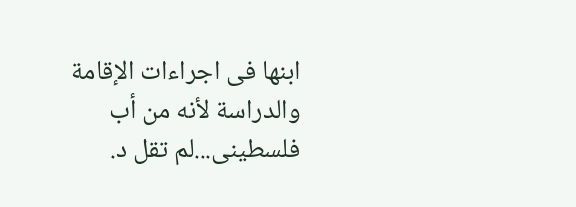ابنها فى اجراءات الإقامة والدراسة لأنه من أب فلسطينى...لم تقل د.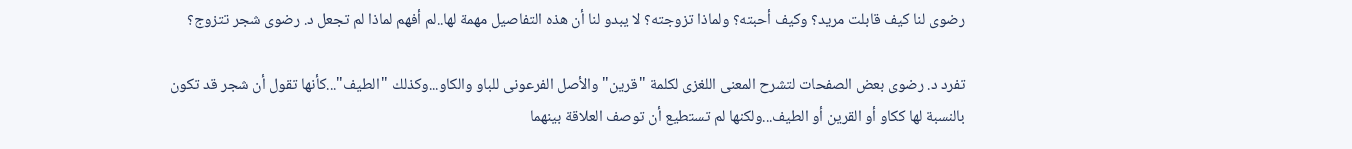رضوى لنا كيف قابلت مريد؟ وكيف أحبته؟ ولماذا تزوجته؟ لا يبدو لنا أن هذه التفاصيل مهمة لها..لم أفهم لماذا لم تجعل د. رضوى شجر تتزوج؟

تفرد د. رضوى بعض الصفحات لتشرح المعنى اللغزى لكلمة "قرين" والأصل الفرعونى للباو والكاو...وكذلك "الطيف"...كأنها تقول أن شجر قد تكون بالنسبة لها ككاو أو القرين أو الطيف...ولكنها لم تستطيع أن توصف العلاقة بينهما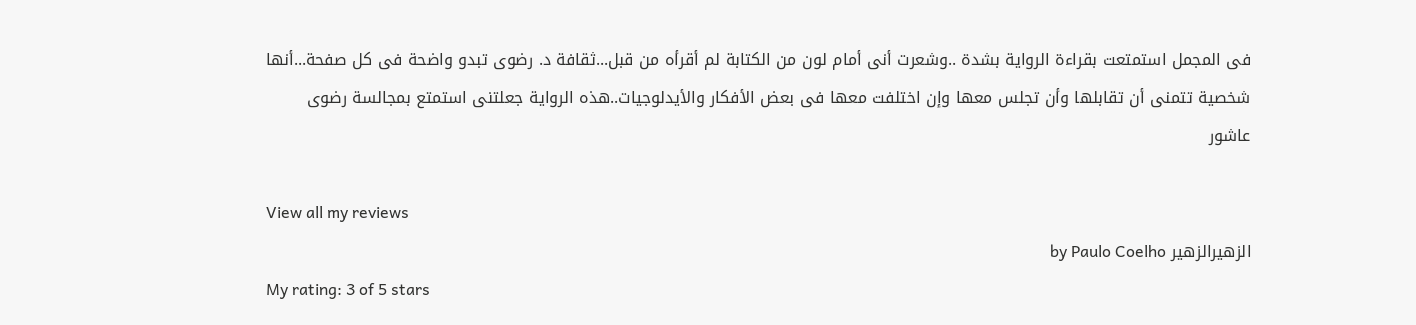فى المجمل استمتعت بقراءة الرواية بشدة ..وشعرت أنى أمام لون من الكتابة لم أقرأه من قبل...ثقافة د. رضوى تبدو واضحة فى كل صفحة...أنها شخصية تتمنى أن تقابلها وأن تجلس معها وإن اختلفت معها فى بعض الأفكار والأيدلوجيات..هذه الرواية جعلتنى استمتع بمجالسة رضوى عاشور

View all my reviews
الزهيرالزهير by Paulo Coelho
My rating: 3 of 5 stars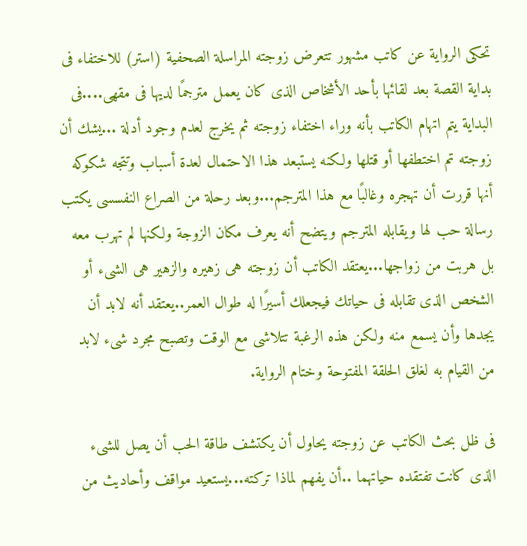تحكى الرواية عن كاتب مشهور تتعرض زوجته المراسلة الصحفية (استر) للاختفاء فى بداية القصة بعد لقائها بأحد الأشخاص الذى كان يعمل مترجمًا لديها فى مقهى....فى البداية يتم اتهام الكاتب بأنه وراء اختفاء زوجته ثم يخرج لعدم وجود أدلة ...يشك أن زوجته تم اختطفها أو قتلها ولكنه يستبعد هذا الاحتمال لعدة أسباب وتتجه شكوكه أنها قررت أن تهجره وغالبًا مع هذا المترجم...وبعد رحلة من الصراع النفسسى يكتب رسالة حب لها ويقابله المترجم ويتضح أنه يعرف مكان الزوجة ولكنها لم تهرب معه بل هربت من زواجها...يعتقد الكاتب أن زوجته هى زهيره والزهير هى الشىء أو الشخص الذى تقابله فى حياتك فيجعلك أسيرًا له طوال العمر..يعتقد أنه لابد أن يجدها وأن يسمع منه ولكن هذه الرغبة تتلاشى مع الوقت وتصبح مجرد شىء لابد من القيام به لغلق الحلقة المفتوحة وختام الرواية.

فى ظل بحث الكاتب عن زوجته يحاول أن يكتشف طاقة الحب أن يصل للشىء الذى كانت تفتقده حياتهما ..أن يفهم لماذا تركته...يستعيد مواقف وأحاديث من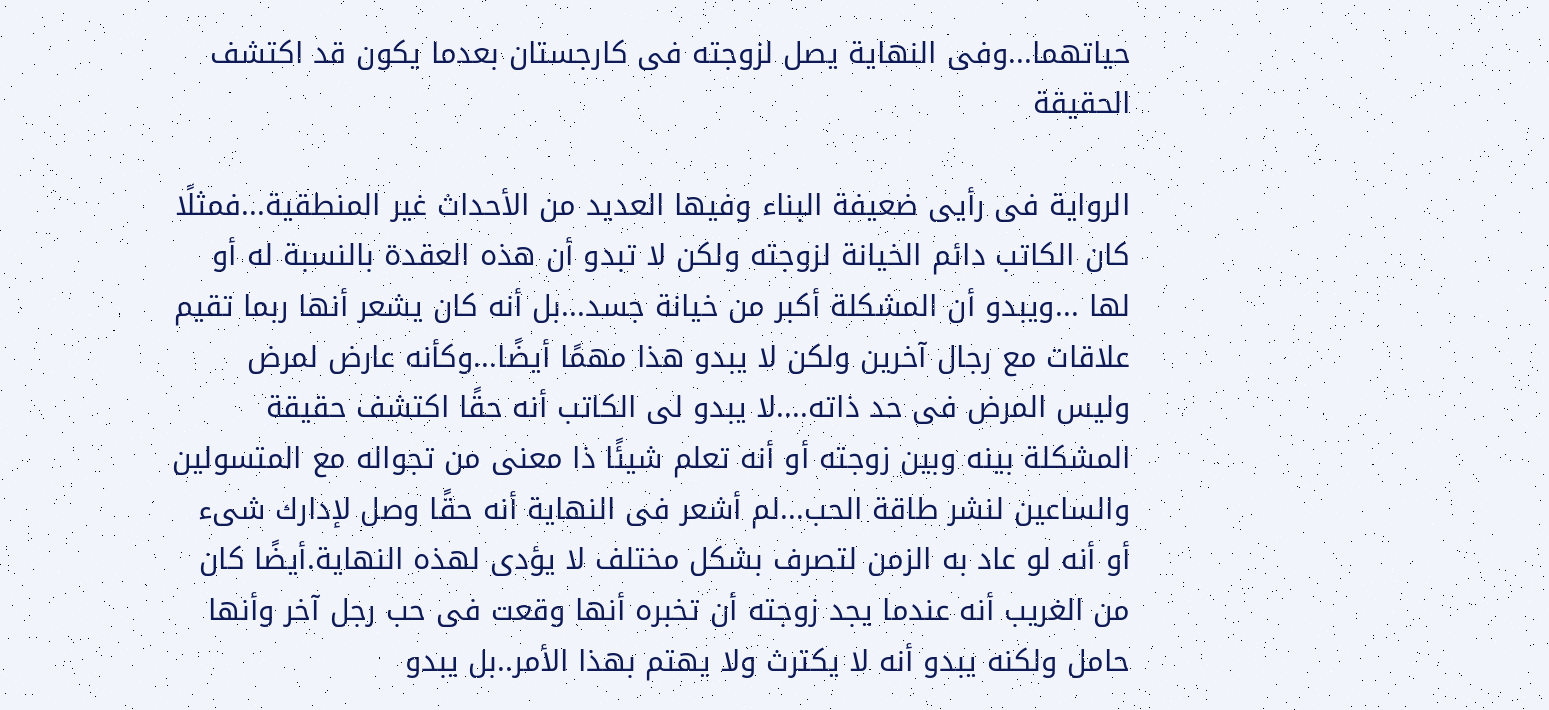حياتهما...وفى النهاية يصل لزوجته فى كارجستان بعدما يكون قد اكتشف الحقيقة

الرواية فى رأيى ضعيفة البناء وفيها العديد من الأحداث غير المنطقية...فمثلًا كان الكاتب دائم الخيانة لزوجته ولكن لا تبدو أن هذه العقدة بالنسبة له أو لها ...ويبدو أن المشكلة أكبر من خيانة جسد...بل أنه كان يشعر أنها ربما تقيم علاقات مع رجال آخرين ولكن لا يبدو هذا مهمًا أيضًا...وكأنه عارض لمرض وليس المرض فى حد ذاته....لا يبدو لى الكاتب أنه حقًا اكتشف حقيقة المشكلة بينه وبين زوجته أو أنه تعلم شيئًا ذا معنى من تجواله مع المتسولين والساعين لنشر طاقة الحب...لم أشعر فى النهاية أنه حقًا وصل لإدارك شىء أو أنه لو عاد به الزمن لتصرف بشكل مختلف لا يؤدى لهذه النهاية.أيضًا كان من الغريب أنه عندما يجد زوجته أن تخبره أنها وقعت فى حب رجل آخر وأنها حامل ولكنه يبدو أنه لا يكترث ولا يهتم بهذا الأمر..بل يبدو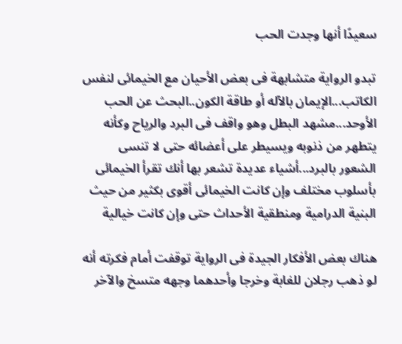سعيدًا أنها وجدت الحب

تبدو الرواية متشابهة فى بعض الأحيان مع الخيمائى لنفس الكاتب...الإيمان بالآله أو طاقة الكون..البحث عن الحب الأوحد...مشهد البطل وهو واقف فى البرد والرياح وكأنه يتطهر من ذنوبه ويسيطر على أعضائه حتى لا تنسى الشعور بالبرد...أشياء عديدة تشعر بها أنك تقرأ الخيمائى بأسلوب مختلف وإن كانت الخيمائى أقوى بكثير من حيث البنية الدرامية ومنطقية الأحداث حتى وإن كانت خيالية

هناك بعض الأفكار الجيدة فى الرواية توقفت أمام فكرته أنه لو ذهب رجلان للغابة وخرجا وأحدهما وجهه متسخ والآخر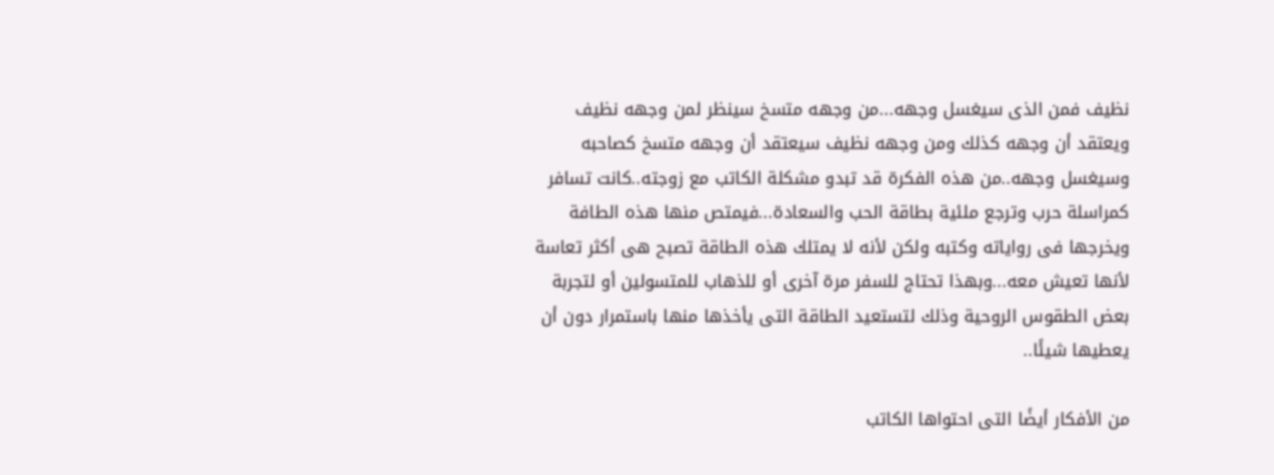نظيف فمن الذى سيغسل وجهه...من وجهه متسخ سينظر لمن وجهه نظيف ويعتقد أن وجهه كذلك ومن وجهه نظيف سيعتقد أن وجهه متسخ كصاحبه وسيغسل وجهه..من هذه الفكرة قد تبدو مشكلة الكاتب مع زوجته..كانت تسافر كمراسلة حرب وترجع ملئية بطاقة الحب والسعادة...فيمتص منها هذه الطافة ويخرجها فى رواياته وكتبه ولكن لأنه لا يمتلك هذه الطاقة تصبح هى أكثر تعاسة لأنها تعيش معه...وبهذا تحتاج للسفر مرة آخرى أو للذهاب للمتسولين أو لتجربة بعض الطقوس الروحية وذلك لتستعيد الطاقة التى يأخذها منها باستمرار دون أن يعطيها شيئًا..

من الأفكار أيضًا التى احتواها الكاتب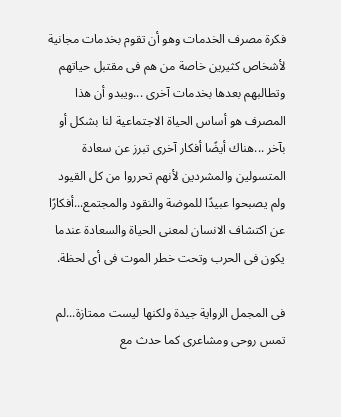فكرة مصرف الخدمات وهو أن تقوم بخدمات مجانية لأشخاص كثيرين خاصة من هم فى مقتبل حياتهم وتطالبهم بعدها بخدمات آخرى ...ويبدو أن هذا المصرف هو أساس الحياة الاجتماعية لنا بشكل أو بآخر ...هناك أيضًا أفكار آخرى تبرز عن سعادة المتسولين والمشردين لأنهم تحرروا من كل القيود ولم يصبحوا عبيدًا للموضة والنقود والمجتمع...أفكارًا عن اكتشاف الانسان لمعنى الحياة والسعادة عندما يكون فى الحرب وتحت خطر الموت فى أى لحظة.

فى المجمل الرواية جيدة ولكنها ليست ممتازة...لم تمس روحى ومشاعرى كما حدث مع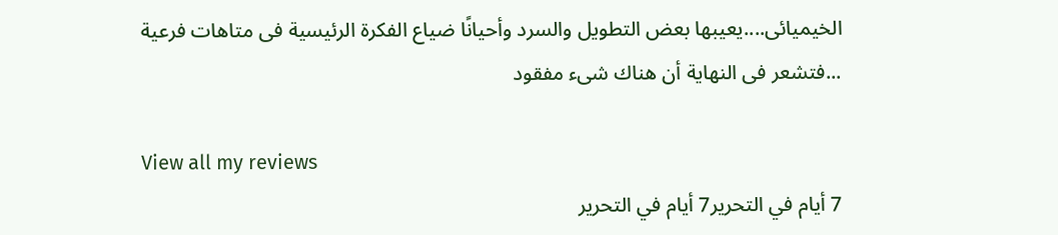الخيميائى....يعيبها بعض التطويل والسرد وأحيانًا ضياع الفكرة الرئيسية فى متاهات فرعية ...فتشعر فى النهاية أن هناك شىء مفقود

View all my reviews
7 أيام في التحرير7 أيام في التحرير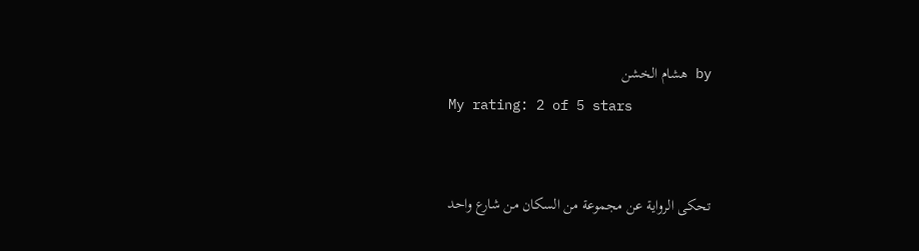by هشام الخشن
My rating: 2 of 5 stars


تحكى الرواية عن مجموعة من السكان من شارع واحد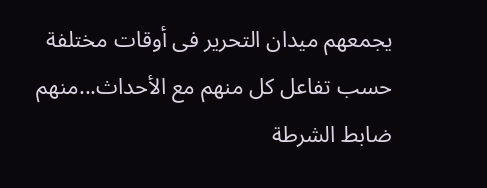يجمعهم ميدان التحرير فى أوقات مختلفة حسب تفاعل كل منهم مع الأحداث...منهم ضابط الشرطة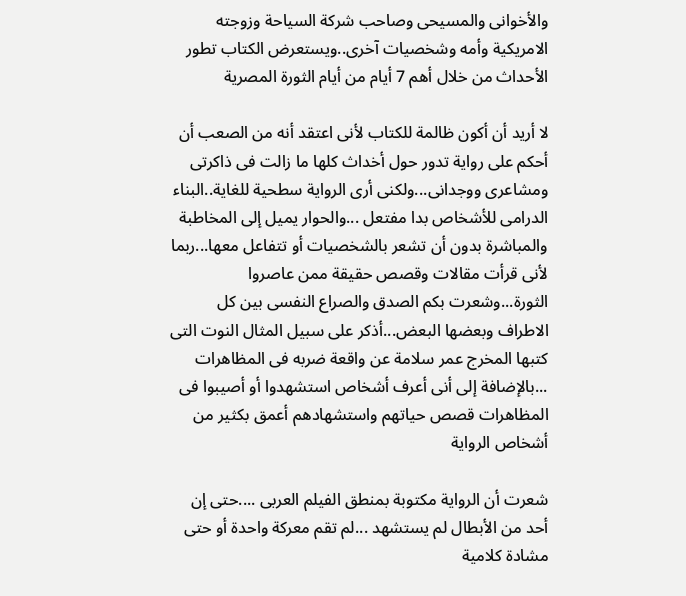والأخوانى والمسيحى وصاحب شركة السياحة وزوجته الامريكية وأمه وشخصيات آخرى..ويستعرض الكتاب تطور الأحداث من خلال أهم 7 أيام من أيام الثورة المصرية

لا أريد أن أكون ظالمة للكتاب لأنى اعتقد أنه من الصعب أن أحكم على رواية تدور حول أخداث كلها ما زالت فى ذاكرتى ومشاعرى ووجدانى...ولكنى أرى الرواية سطحية للغاية..البناء الدرامى للأشخاص بدا مفتعل ...والحوار يميل إلى المخاطبة والمباشرة بدون أن تشعر بالشخصيات أو تتفاعل معها...ربما لأنى قرأت مقالات وقصص حقيقة ممن عاصروا الثورة...وشعرت بكم الصدق والصراع النفسى بين كل الاطراف وبعضها البعض...أذكر على سبيل المثال النوت التى كتبها المخرج عمر سلامة عن واقعة ضربه فى المظاهرات ...بالإضافة إلى أنى أعرف أشخاص استشهدوا أو أصيبوا فى المظاهرات قصص حياتهم واستشهادهم أعمق بكثير من أشخاص الرواية

شعرت أن الرواية مكتوبة بمنطق الفيلم العربى ....حتى إن أحد من الأبطال لم يستشهد ...لم تقم معركة واحدة أو حتى مشادة كلامية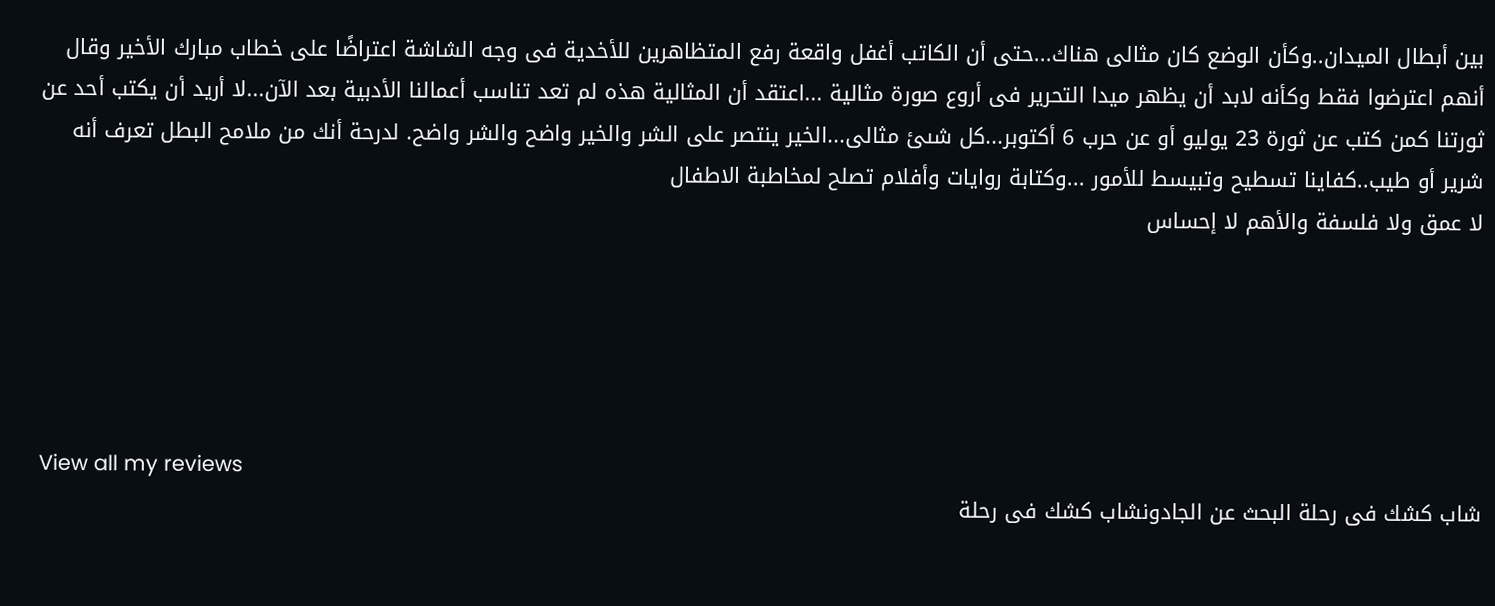بين أبطال الميدان..وكأن الوضع كان مثالى هناك...حتى أن الكاتب أغفل واقعة رفع المتظاهرين للأخدية فى وجه الشاشة اعتراضًا على خطاب مبارك الأخير وقال أنهم اعترضوا فقط وكأنه لابد أن يظهر ميدا التحرير فى أروع صورة مثالية ...اعتقد أن المثالية هذه لم تعد تناسب أعمالنا الأدبية بعد الآن...لا أريد أن يكتب أحد عن ثورتنا كمن كتب عن ثورة 23 يوليو أو عن حرب 6 أكتوبر...كل شىئ مثالى...الخير ينتصر على الشر والخير واضح والشر واضح. لدرحة أنك من ملامح البطل تعرف أنه شرير أو طيب..كفاينا تسطيح وتبيسط للأمور ...وكتابة روايات وأفلام تصلح لمخاطبة الاطفال
لا عمق ولا فلسفة والأهم لا إحساس





View all my reviews
شاب كشك فى رحلة البحث عن الجادونشاب كشك فى رحلة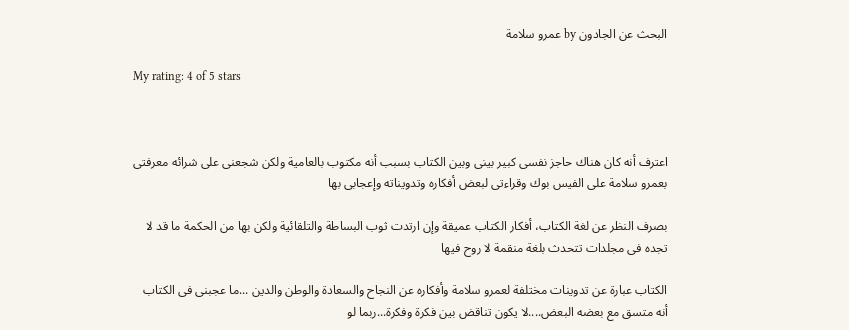البحث عن الجادون by عمرو سلامة

My rating: 4 of 5 stars



اعترف أنه كان هناك حاجز نفسى كبير بينى وبين الكتاب بسبب أنه مكتوب بالعامية ولكن شجعنى على شرائه معرفتى بعمرو سلامة على الفيس بوك وقراءتى لبعض أفكاره وتدويناته وإعجابى بها

بصرف النظر عن لغة الكتاب، أفكار الكتاب عميقة وإن ارتدت ثوب البساطة والتلقائية ولكن بها من الحكمة ما قد لا تجده فى مجلدات تتحدث بلغة منقمة لا روح فيها

الكتاب عبارة عن تدوينات مختلفة لعمرو سلامة وأفكاره عن النجاح والسعادة والوطن والدين ...ما عجبنى فى الكتاب أنه متسق مع بعضه البعض....لا يكون تناقض بين فكرة وفكرة...ربما لو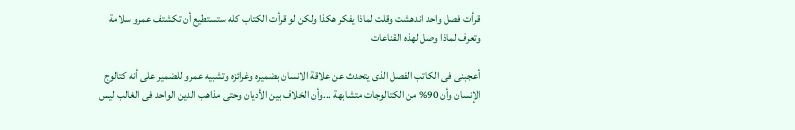قرأت فصل واحد اندهشت وقلت لماذا يفكر هكذا ولكن لو قرأت الكتاب كله ستستطيع أن تكشتف عمرو سلامة وتعرف لماذا وصل لهذه القناعات

أعجبنى فى الكاتب الفصل الذى يتحدث عن علاقة الانسان بضميره وغرائزه وتشبيه عمرو للضمير على أنه كتالوج الإنسان وأن 90% من الكتالوجات متشابهة ...وأن الخلاف بين الأديان وحتى مذاهب الدين الواحد فى الغالب ليس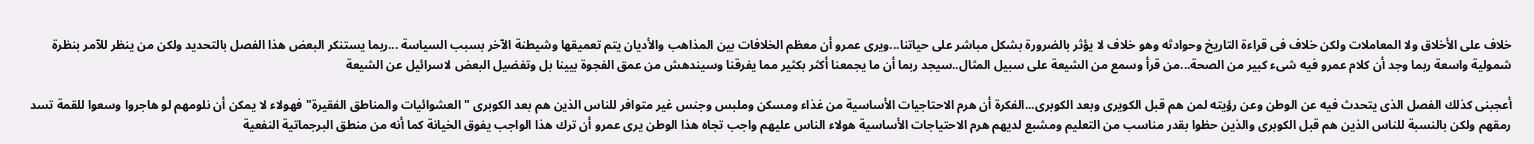خلاف على الأخلاق ولا المعاملات ولكن خلاف فى قراءة التاريخ وحوادثه وهو خلاف لا يؤثر بالضرورة بشكل مباشر على حياتنا...ويرى عمرو أن معظم الخلافات بين المذاهب والأديان يتم تعميقها وشيطنة الآخر بسبب السياسة ...ربما يستنكر البعض هذا الفصل بالتحديد ولكن من ينظر للآمر بنظرة شمولية واسعة ربما وجد أن كلام عمرو فيه شىء كبير من الصحة...من قرأ وسمع من الشيعة على سبيل المثال..سيجد ربما أن ما يجمعنا أكثر بكثير مما يفرقنا وسيندهش من عمق الفجوة بيينا بل وتفضيل البعض لاسرائيل عن الشيعة

أعجبنى كذلك الفصل الذى يتحدث فيه عن الوطن وعن رؤيته لمن هم قبل الكويرى وبعد الكوبرى...الفكرة أن هرم الاحتاجيات الأساسية من غذاء ومسكن وملبس وجنس غير متوافر للناس الذين هم بعد الكوبرى "العشوائيات والمناطق الفقيرة" فهولاء لا يمكن أن نلومهم لو هاجروا وسعوا للقمة تسد رمقهم ولكن بالنسبة للناس الذين هم قبل الكوبرى والذين حظوا بقدر مناسب من التعليم ومشبع لديهم هرم الاحتياجات الأساسية هولاء الناس عليهم واجب تجاه هذا الوطن يرى عمرو أن ترك هذا الواجب يفوق الخيانة كما أنه من منطق البرجماتية النفعية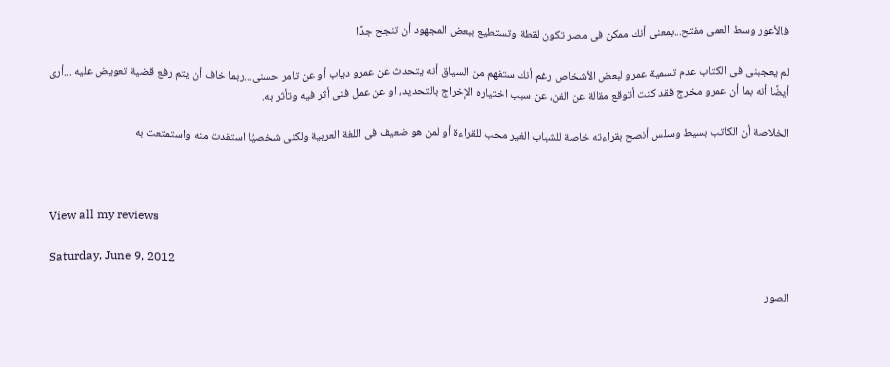فالأعور وسط العمى مفتح...بمعنى أنك ممكن فى مصر تكون لقطة وتستطيع ببعض المجهود أن تنجح جدًا

لم يعجبنى فى الكتاب عدم تسمية عمرو لبعض الأشخاص رغم أنك ستفهم من السياق أنه يتحدث عن عمرو دياب أو عن تامر حسنى...ربما خاف أن يتم رفع قضية تعويض عليه ...أرى أيضًا أنه بما أن عمرو مخرج فقد كنت أتوقع مقالة عن الفن، عن سبب اختياره الإخراج بالتحديد، او عن عمل فنى أثر فيه وتأثر به.

الخلاصة أن الكاتب بسيط وسلس أنصح بقراءته خاصة للشباب الغير محب للقراءة أو لمن هو ضعيف فى اللغة العربية ولكنى شخصيُا استفدت منه واستمتعت به



View all my reviews

Saturday, June 9, 2012

الصور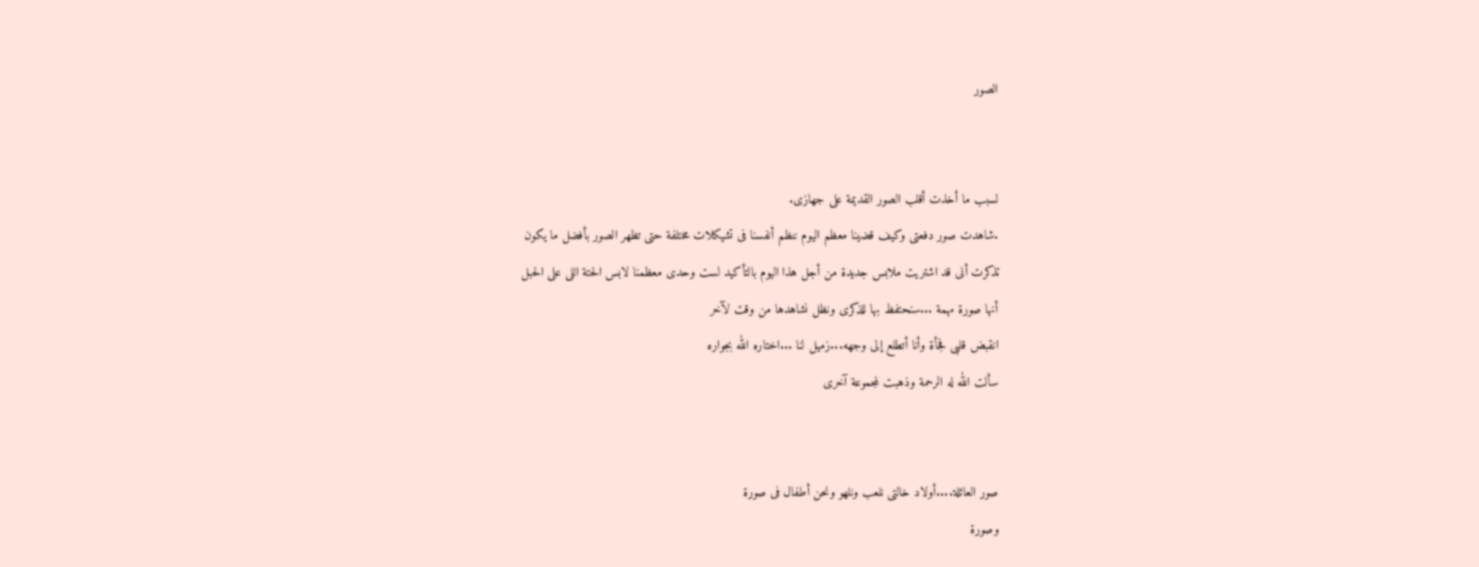الصور


لسبب ما أخذت أقلب الصور القديمة على جهازى.
.شاهدت صور دفعتى وكيف قضينا معظم اليوم ننظم أنفسنا فى تشيكلات مختلفة حتى تظهر الصور بأفضل ما يكون
تذكرت أنى قد اشتريت ملابس جديدة من أجل هذا اليوم بالتأكيد لست وحدى معظمنا لابس الحتة اللى على الحبل
أنها صورة مهمة ...سنحتفظ بها للذكرى ونظل نشاهدها من وقت لآخر
انقبض قلبى فجأة وأنا أتطلع إلى وجهه...زميل لنا ...اختاره الله بجواره
سألت الله له الرحمة وذهبت لمجموعة آخرى


صور العائلة....أولاد خالتى نلعب ونلهو ونحن أطفال فى صورة
وصورة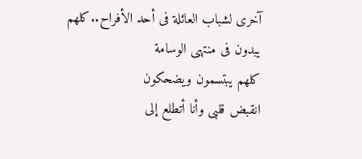آخرى لشباب العائلة فى أحد الأفراح..كلهم يبدون فى منتهى الوسامة
كلهم يبتسمون ويضحكون
انقبض قلبى وأنا أتطلع إلى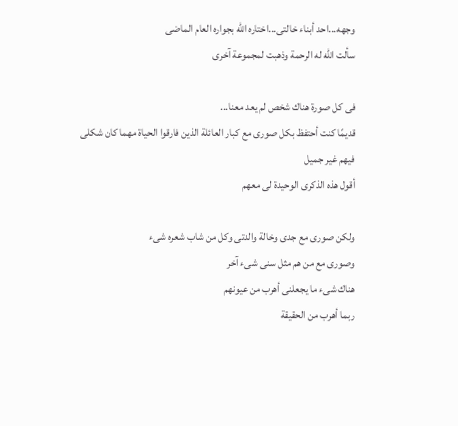وجهه...احد أبناء خالتى...اختاره الله بجواره العام الماضى
سألت الله له الرحمة وذهبت لمجموعة آخرى

فى كل صورة هناك شخص لم يعد معنا...
قديمًا كنت أحتفظ بكل صورى مع كبار العائلة الذين فارقوا الحياة مهما كان شكلى فيهم غير جميل
أقول هذه الذكرى الوحيدة لى معهم

ولكن صورى مع جدى وخالة والدتى وكل من شاب شعره شىء
وصورى مع من هم مثل سنى شىء آخر
هناك شىء ما يجعلنى أهرب من عيونهم
ربما أهرب من الحقيقة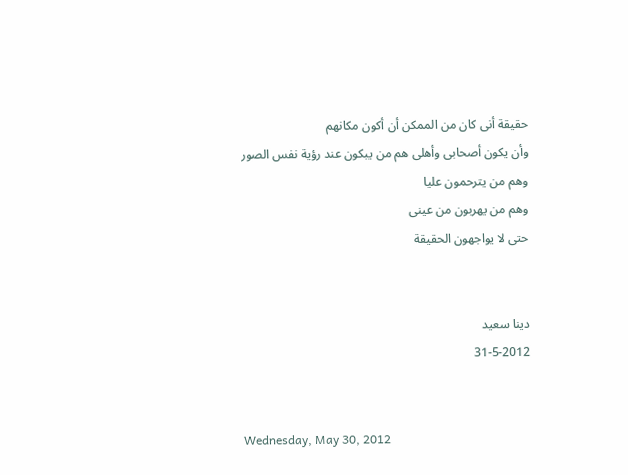حقيقة أنى كان من الممكن أن أكون مكانهم
وأن يكون أصحابى وأهلى هم من يبكون عند رؤية نفس الصور
وهم من يترحمون عليا
وهم من يهربون من عينى
حتى لا يواجهون الحقيقة


دينا سعيد
31-5-2012


Wednesday, May 30, 2012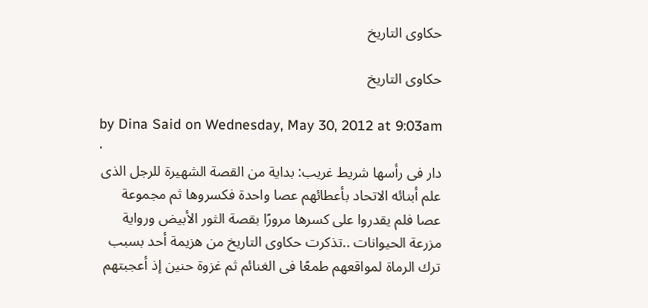حكاوى التاريخ

حكاوى التاريخ

by Dina Said on Wednesday, May 30, 2012 at 9:03am ·
دار فى رأسها شريط غريب: بداية من القصة الشهيرة للرجل الذى علم أبنائه الاتحاد بأعطائهم عصا واحدة فكسروها ثم مجموعة عصا فلم يقدروا على كسرها مرورًا بقصة الثور الأبيض ورواية مزرعة الحيوانات ..تذكرت حكاوى التاريخ من هزيمة أحد بسبب ترك الرماة لمواقعهم طمعًا فى الغنائم ثم غزوة حنين إذ أعجبتهم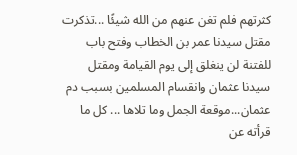كثرتهم فلم تغن عنهم من الله شيئًا ...تذكرت مقتل سيدنا عمر بن الخطاب وفتح باب للفتنة لن ينغلق إلى يوم القيامة ومقتل سيدنا عثمان وانقسام المسلمين بسبب دم عثمان...موقعة الجمل وما تلاها ... كل ما قرأته عن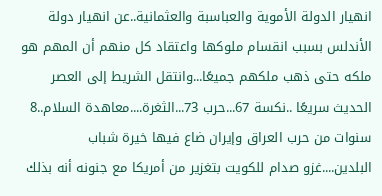انهيار الدولة الأموية والعباسبة والعثمانية..عن انهيار دولة الأندلس بسبب انقسام ملوكها واعتقاد كل منهم أن المهم هو ملكه حتى ذهب ملكهم جميعًا...وانتقل الشريط إلى العصر الحديث سريعًا ..نكسة 67...حرب 73...الثغرة....معاهدة السلام..8 سنوات من حرب العراق وإيران ضاع فيها خيرة شباب البلدين....غزو صدام للكويت بتغزير من أمريكا مع جنونه أنه بذلك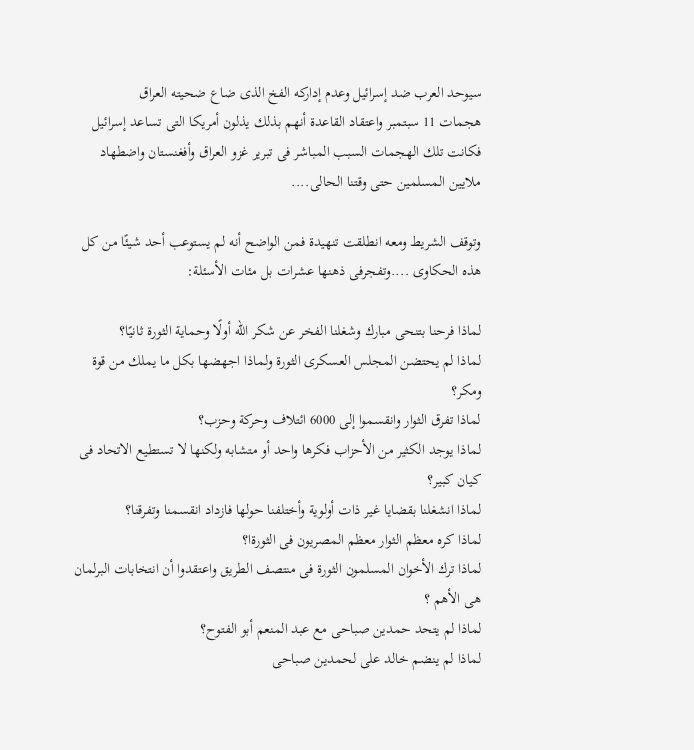سيوحد العرب ضد إسرائيل وعدم إداركه الفخ الذى ضاع ضحيته العراق
هجمات 11 سبتمبر واعتقاد القاعدة أنهم بذلك يذلون أمريكا التى تساعد إسرائيل فكانت تلك الهجمات السبب المباشر فى تبرير غزو العراق وأفغنستان واضطهاد ملايين المسلمين حتى وقتنا الحالى....

وتوقف الشريط ومعه انطلقت تنهيدة فمن الواضح أنه لم يستوعب أحد شيئًا من كل هذه الحكاوى ....وتفجرفى ذهنها عشرات بل مئات الأسئلة:

لماذا فرحنا بتنحى مبارك وشغلنا الفخر عن شكر الله أولًا وحماية الثورة ثانيًا؟
لماذا لم يحتضن المجلس العسكرى الثورة ولماذا اجهضها بكل ما يملك من قوة ومكر؟
لماذا تفرق الثوار وانقسموا إلى 6000 ائتلاف وحركة وحزب؟
لماذا يوجد الكثير من الأحزاب فكرها واحد أو متشابه ولكنها لا تستطيع الاتحاد فى كيان كبير؟
لماذا انشغلنا بقضايا غير ذات أولوية وأختلفنا حولها فازداد انقسمنا وتفرقنا؟
لماذا كره معظم الثوار معظم المصريون فى الثورةا؟
لماذا ترك الأخوان المسلمون الثورة فى منتصف الطريق واعتقدوا أن انتخابات البرلمان هى الأهم ؟
لماذا لم يتحد حمدين صباحى مع عبد المنعم أبو الفتوح؟
لماذا لم ينضم خالد على لحمدين صباحى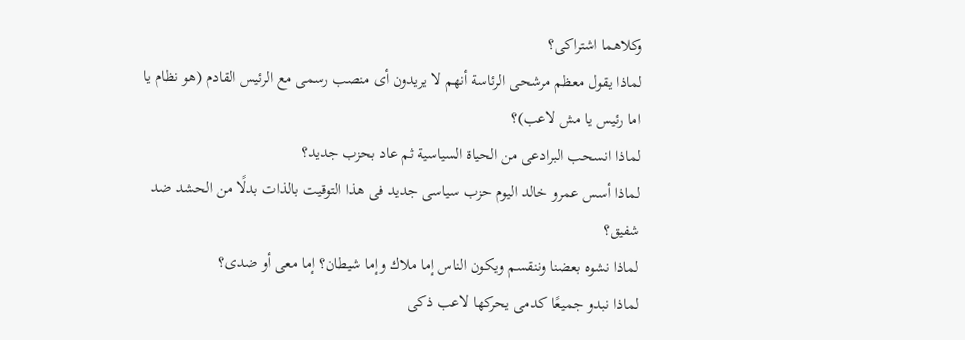وكلاهما اشتراكى؟
لماذا يقول معظم مرشحى الرئاسة أنهم لا يريدون أى منصب رسمى مع الرئيس القادم (هو نظام يا اما رئيس يا مش لاعب)؟
لماذا انسحب البرادعى من الحياة السياسية ثم عاد بحزب جديد؟
لماذا أسس عمرو خالد اليوم حزب سياسى جديد فى هذا التوقيت بالذات بدلًا من الحشد ضد شفيق؟
لماذا نشوه بعضنا وننقسم ويكون الناس إما ملاك وإما شيطان؟ إما معى أو ضدى؟
لماذا نبدو جميعًا كدمى يحركها لاعب ذكى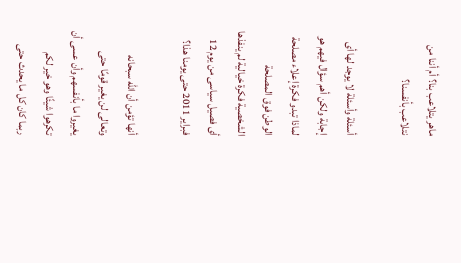ماهر يتلاعب بنا؟ أم أننا من نتلاعب بأنفسنا؟

أسئلة وأسئلة لا يوجد لها أى إجابة ولكن أهم سؤال فيهم هو لماذا تبدو فكرة إعلاء مصلحة الوطن فوق المصلحة الشخصية فكرة خيالية لم ينفذها أى فصيل سياسى من يوم 12 فبراير 2011 حتى يومنا هذا؟

أنها تؤمن أن الله سبحانه وتعالى لن يغير قومًا حتى يغيروا ما بأنفسهم وأن عسى أن تكرهوا شيئًا وهو خير لكم
ربما كان كل ما يحدث حتى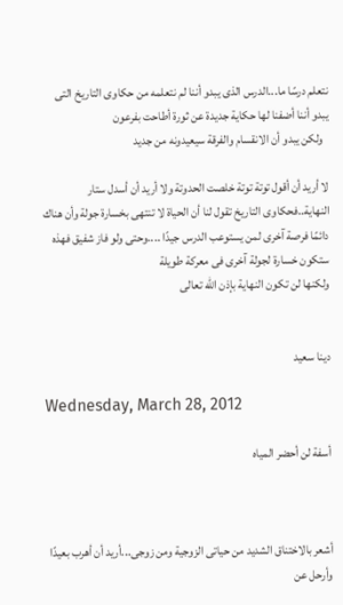نتعلم درسًا ما...الدرس الذى يبدو أننا لم نتعلمه من حكاوى التاريخ التى يبدو أننا أضفنا لها حكاية جديدة عن ثورة أطاحت بفرعون
  ولكن يبدو أن الانقسام والفرقة سيعيدونه من جديد

لا أريد أن أقول توتة توتة خلصت الحدوتة ولا أريد أن أسدل ستار النهاية..فحكاوى التاريخ تقول لنا أن الحياة لا تنتهى بخسارة جولة وأن هناك دائمًا فرصة آخرى لمن يستوعب الدرس جيدًا ....وحتى ولو فاز شفيق فهذه ستكون خسارة لجولة آخرى فى معركة طويلة
ولكنها لن تكون النهاية بإذن الله تعالى


دينا سعيد

Wednesday, March 28, 2012

أسفة لن أحضر المياه



أشعر بالاختناق الشديد من حياتى الزوجية ومن زوجى...أريد أن أهرب بعيدًا وأرحل عن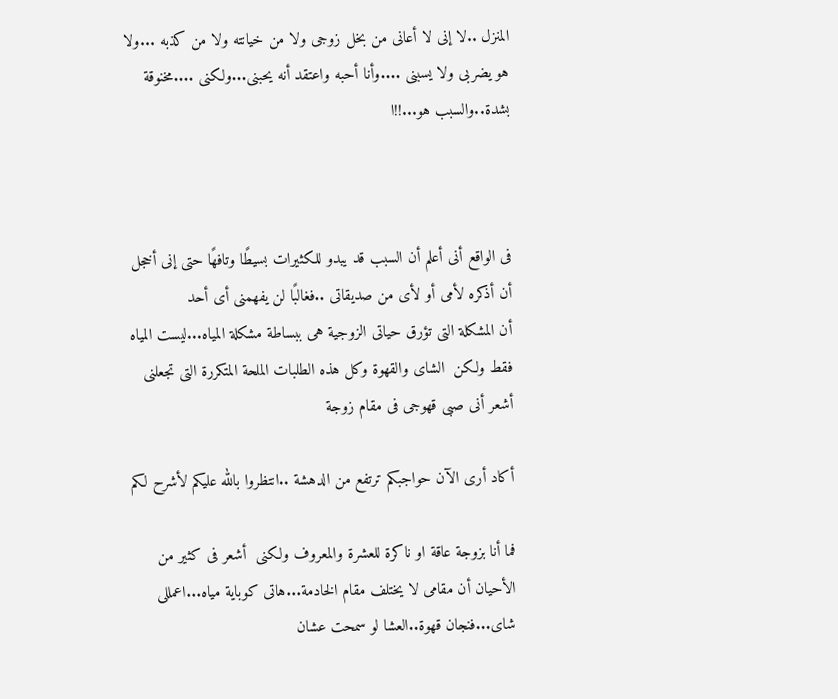المنزل ..لا إنى لا أعانى من بخل زوجى ولا من خيانته ولا من كذبه ...ولا هو يضربى ولا يسبنى ....وأنا أحبه واعتقد أنه يحبنى...ولكنى ....مخنوقة بشدة..والسبب هو...!!ا



فى الواقع أنى أعلم أن السبب قد يبدو للكثيرات بسيطًا وتافهًا حتى إنى أخجل أن أذكره لأمى أو لأى من صديقاتى ..فغالبًا لن يفهمنى أى أحد
أن المشكلة التى تؤرق حياتى الزوجية هى ببساطة مشكلة المياه...ليست المياه فقط ولكن  الشاى والقهوة وكل هذه الطلبات الملحة المتكررة التى تجعلنى أشعر أنى صبى قهوجى فى مقام زوجة

أكاد أرى الآن حواجبكم ترتفع من الدهشة ..انتظروا بالله عليكم لأشرح لكم

فما أنا بزوجة عاقة او ناكرة للعشرة والمعروف ولكنى  أشعر فى كثير من الأحيان أن مقامى لا يختلف مقام الخادمة...هاتى كوباية مياه...اعمللى شاى...فنجان قهوة..العشا لو سمحت عشان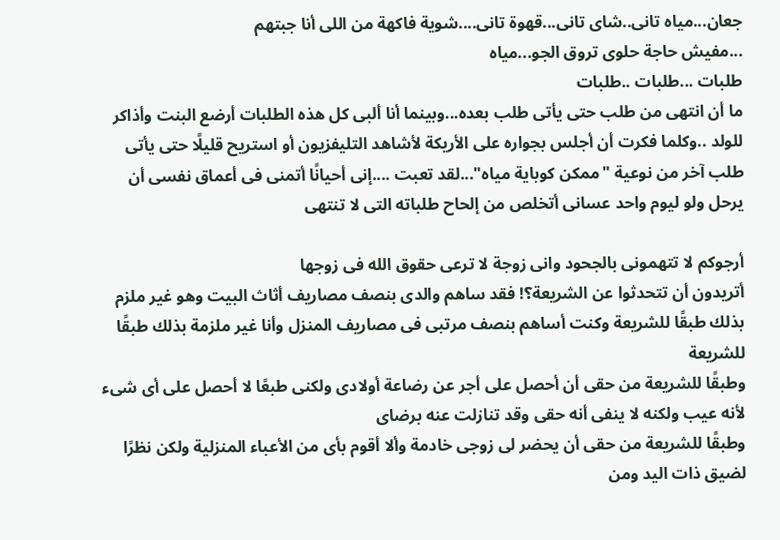جعان...مياه تانى..شاى تانى...قهوة تانى....شوية فاكهة من اللى أنا جبتهم
...مفيش حاجة حلوى تروق الجو...مياه
طلبات ...طلبات ..طلبات
ما أن انتهى من طلب حتى يأتى طلب بعده...وبينما أنا ألبى كل هذه الطلبات أرضع البنت وأذاكر للولد ..وكلما فكرت أن أجلس بجواره على الأريكة لأشاهد التليفزيون أو استريح قليلًا حتى يأتى طلب آخر من نوعية "ممكن كوباية مياه"...لقد تعبت ....إنى أحيانًا أتمنى فى أعماق نفسى أن يرحل ولو ليوم واحد عسانى أتخلص من إلحاح طلباته التى لا تنتهى

أرجوكم لا تتهمونى بالجحود وانى زوجة لا ترعى حقوق الله فى زوجها
أتريدون أن تتحدثوا عن الشريعة؟! فقد ساهم والدى بنصف مصاريف أثاث البيت وهو غير ملزم بذلك طبقًا للشريعة وكنت أساهم بنصف مرتبى فى مصاريف المنزل وأنا غير ملزمة بذلك طبقًا للشريعة
وطبقًا للشريعة من حقى أن أحصل على أجر عن رضاعة أولادى ولكنى طبعًا لا أحصل على أى شىء لأنه عيب ولكنه لا ينفى أنه حقى وقد تنازلت عنه برضاى
وطبقًا للشريعة من حقى أن يحضر لى زوجى خادمة وألا أقوم بأى من الأعباء المنزلية ولكن نظرًا لضيق ذات اليد ومن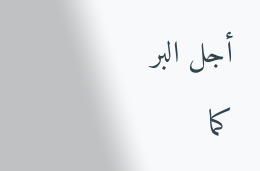أجل البر كما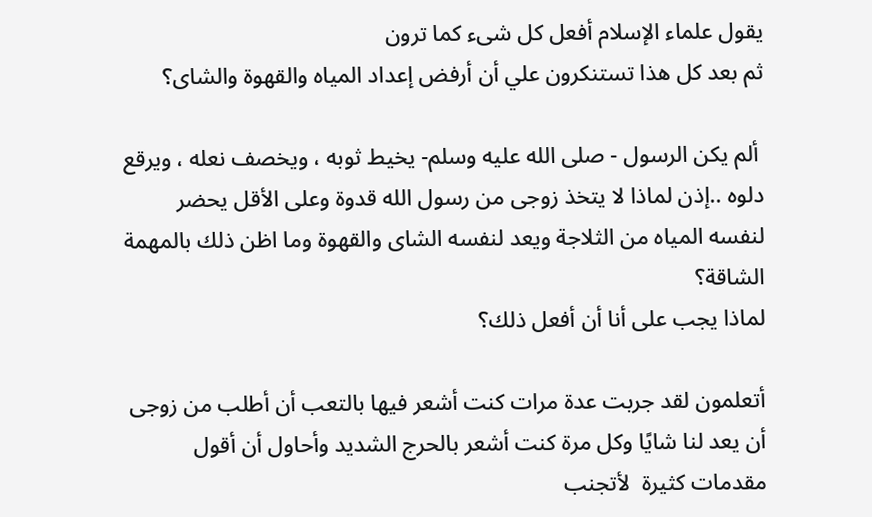يقول علماء الإسلام أفعل كل شىء كما ترون
ثم بعد كل هذا تستنكرون علي أن أرفض إعداد المياه والقهوة والشاى؟

 ألم يكن الرسول - صلى الله عليه وسلم- يخيط ثوبه ، ويخصف نعله ، ويرقع دلوه ..إذن لماذا لا يتخذ زوجى من رسول الله قدوة وعلى الأقل يحضر لنفسه المياه من الثلاجة ويعد لنفسه الشاى والقهوة وما اظن ذلك بالمهمة الشاقة؟
لماذا يجب على أنا أن أفعل ذلك؟

أتعلمون لقد جربت عدة مرات كنت أشعر فيها بالتعب أن أطلب من زوجى أن يعد لنا شايًا وكل مرة كنت أشعر بالحرج الشديد وأحاول أن أقول مقدمات كثيرة  لأتجنب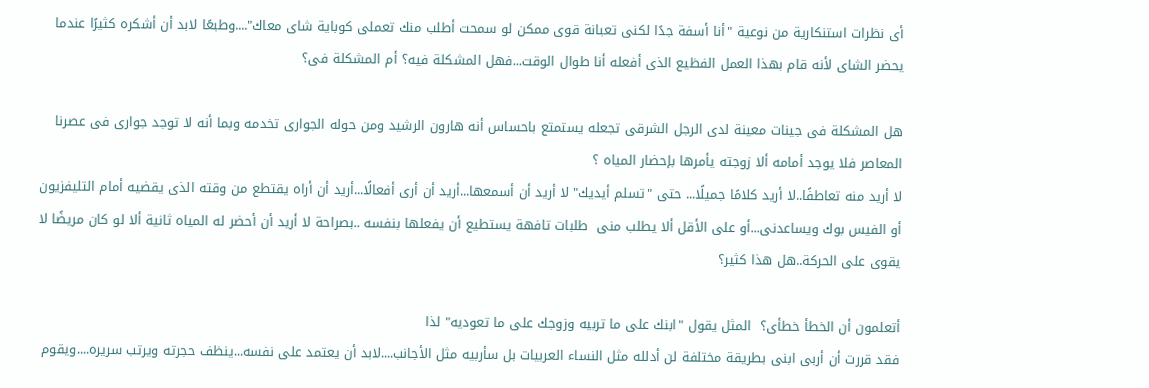أى نظرات استنكارية من نوعية "أنا أسفة جدًا لكنى تعبانة قوى ممكن لو سمحت أطلب منك تعملى كوباية شاى معاك"....وطبعًا لابد أن أشكره كثيرًا عندما يحضر الشاى لأنه قام بهذا العمل الفظيع الذى أفعله أنا طوال الوقت...فهل المشكلة فيه؟ أم المشكلة فى؟

هل المشكلة فى جينات معينة لدى الرجل الشرقى تجعله يستمتع باحساس أنه هارون الرشيد ومن حوله الجوارى تخدمه وبما أنه لا توجد جوارى فى عصرنا المعاصر فلا يوجد أمامه ألا زوجته يأمرها بإحضار المياه ؟
لا أريد منه تعاطفًا..لا أريد كلامًا جميلًا... حتى "تسلم أيديك" لا أريد أن أسمعها...أريد أن أرى أفعالًا...أريد أن أراه يقتطع من وقته الذى يقضيه أمام التليفزيون أو الفيس بوك ويساعدنى...أو على الأقل ألا يطلب منى  طلبات تافهة يستطيع أن يفعلها بنفسه ..بصراحة لا أريد أن أحضر له المياه ثانية ألا لو كان مريضًا لا يقوى على الحركة..هل هذا كثير؟

أتعلمون أن الخطأ خطأى؟  المثل يقول "ابنك على ما تربيه وزوجك على ما تعوديه" لذا
فقد قررت أن أربى ابنى بطريقة مختلفة لن أدلله مثل النساء العربيات بل سأربيه مثل الأجانب....لابد أن يعتمد على نفسه...ينظف حجرته ويرتب سريره....ويقوم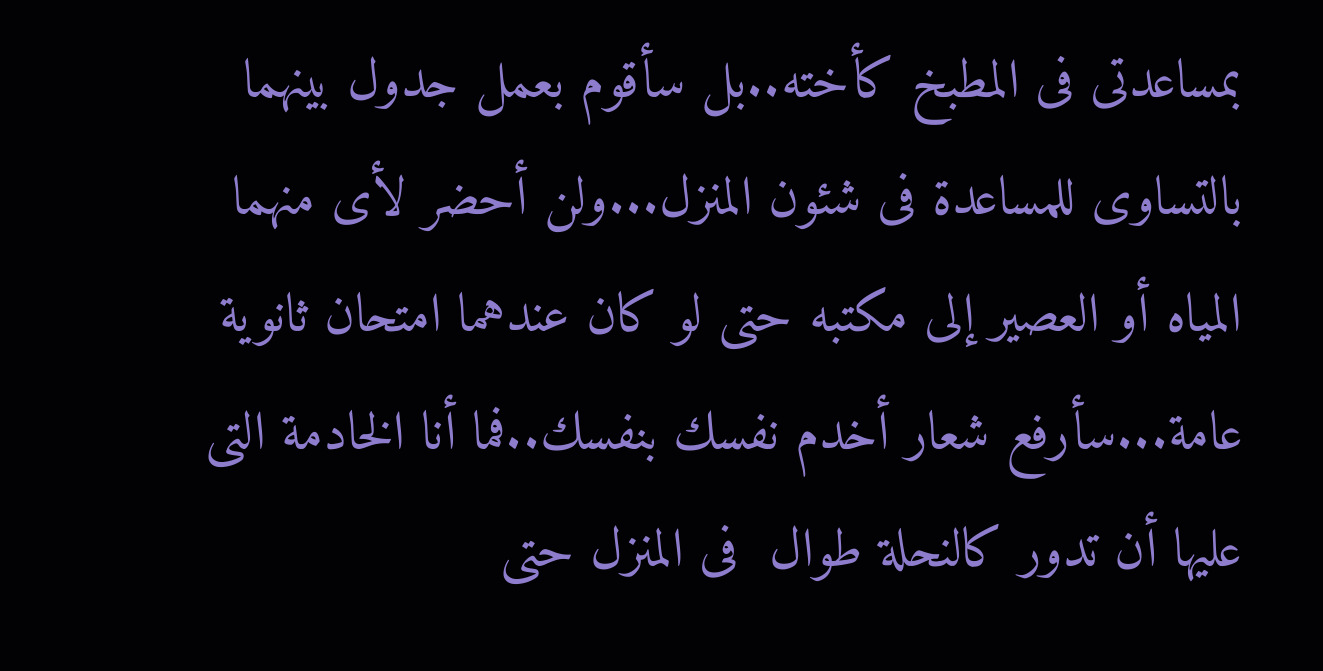بمساعدتى فى المطبخ كأخته..بل سأقوم بعمل جدول بينهما بالتساوى للمساعدة فى شئون المنزل...ولن أحضر لأى منهما المياه أو العصير إلى مكتبه حتى لو كان عندهما امتحان ثانوية عامة...سأرفع شعار أخدم نفسك بنفسك..فما أنا الخادمة التى عليها أن تدور كالنحلة طوال  فى المنزل حتى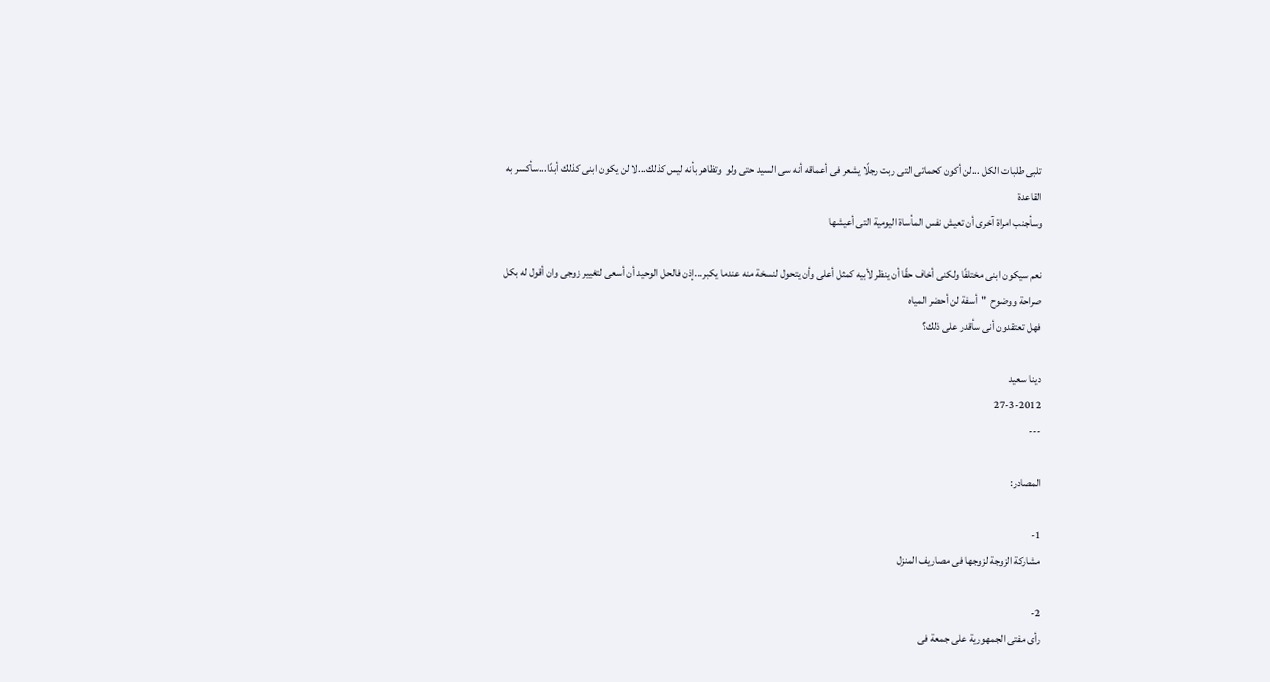تلبى طلبات الكل ...لن أكون كحماتى التى ربت رجلًا يشعر فى أعماقه أنه سى السيد حتى ولو  وتظاهر بأنه ليس كذلك...لا لن يكون ابنى كذلك أبدًا...سأكسر به القاعدة
وسأجنب امراة آخرى أن تعيش نفس المأساة اليومية التى أعيشها

نعم سيكون ابنى مختلفًا ولكنى أخاف حقًا أن ينظر لأبيه كمثل أعلى وأن يتحول لنسخة منه عندما يكبر...إذن فالحل الوحيد أن أسعى لتغيير زوجى وان أقول له بكل صراحة ووضوح  "أسفة لن أحضر المياه
فهل تعتقدون أنى سأقدر على ذلك؟

دينا سعيد
27-3-2012
---

المصادر:

1-
مشاركة الزوجة لزوجها فى مصاريف المنزل

2-
رأى مفتى الجمهورية على جمعة فى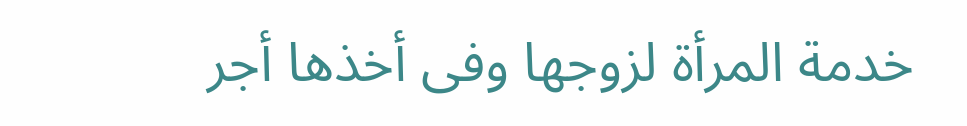خدمة المرأة لزوجها وفى أخذها أجر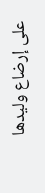على إرضاع وليدها